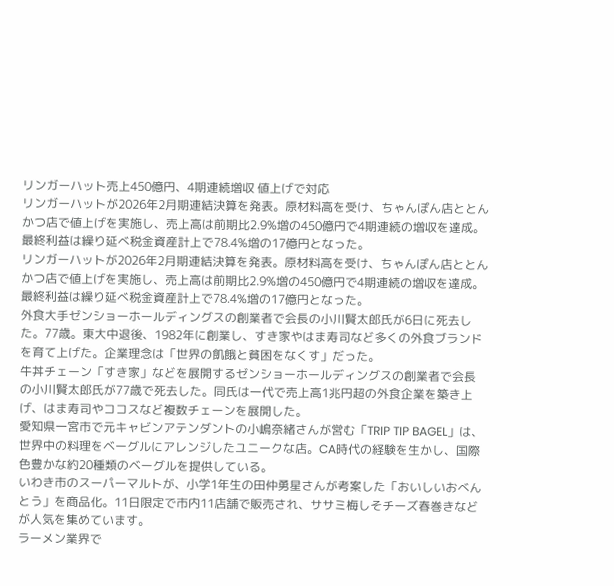リンガーハット売上450億円、4期連続増収 値上げで対応
リンガーハットが2026年2月期連結決算を発表。原材料高を受け、ちゃんぽん店ととんかつ店で値上げを実施し、売上高は前期比2.9%増の450億円で4期連続の増収を達成。最終利益は繰り延べ税金資産計上で78.4%増の17億円となった。
リンガーハットが2026年2月期連結決算を発表。原材料高を受け、ちゃんぽん店ととんかつ店で値上げを実施し、売上高は前期比2.9%増の450億円で4期連続の増収を達成。最終利益は繰り延べ税金資産計上で78.4%増の17億円となった。
外食大手ゼンショーホールディングスの創業者で会長の小川賢太郎氏が6日に死去した。77歳。東大中退後、1982年に創業し、すき家やはま寿司など多くの外食ブランドを育て上げた。企業理念は「世界の飢餓と貧困をなくす」だった。
牛丼チェーン「すき家」などを展開するゼンショーホールディングスの創業者で会長の小川賢太郎氏が77歳で死去した。同氏は一代で売上高1兆円超の外食企業を築き上げ、はま寿司やココスなど複数チェーンを展開した。
愛知県一宮市で元キャビンアテンダントの小嶋奈緒さんが営む「TRIP TIP BAGEL」は、世界中の料理をベーグルにアレンジしたユニークな店。CA時代の経験を生かし、国際色豊かな約20種類のベーグルを提供している。
いわき市のスーパーマルトが、小学1年生の田仲勇星さんが考案した「おいしいおべんとう」を商品化。11日限定で市内11店舗で販売され、ササミ梅しそチーズ春巻きなどが人気を集めています。
ラーメン業界で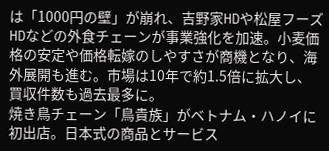は「1000円の壁」が崩れ、吉野家HDや松屋フーズHDなどの外食チェーンが事業強化を加速。小麦価格の安定や価格転嫁のしやすさが商機となり、海外展開も進む。市場は10年で約1.5倍に拡大し、買収件数も過去最多に。
焼き鳥チェーン「鳥貴族」がベトナム・ハノイに初出店。日本式の商品とサービス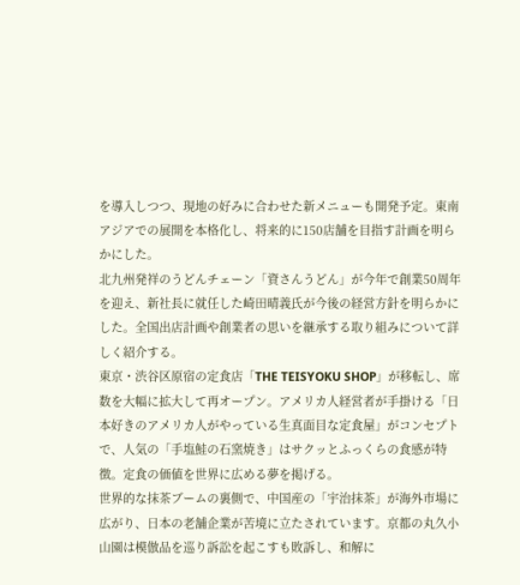を導入しつつ、現地の好みに合わせた新メニューも開発予定。東南アジアでの展開を本格化し、将来的に150店舗を目指す計画を明らかにした。
北九州発祥のうどんチェーン「資さんうどん」が今年で創業50周年を迎え、新社長に就任した崎田晴義氏が今後の経営方針を明らかにした。全国出店計画や創業者の思いを継承する取り組みについて詳しく紹介する。
東京・渋谷区原宿の定食店「THE TEISYOKU SHOP」が移転し、席数を大幅に拡大して再オープン。アメリカ人経営者が手掛ける「日本好きのアメリカ人がやっている生真面目な定食屋」がコンセプトで、人気の「手塩鮭の石窯焼き」はサクッとふっくらの食感が特徴。定食の価値を世界に広める夢を掲げる。
世界的な抹茶ブームの裏側で、中国産の「宇治抹茶」が海外市場に広がり、日本の老舗企業が苦境に立たされています。京都の丸久小山園は模倣品を巡り訴訟を起こすも敗訴し、和解に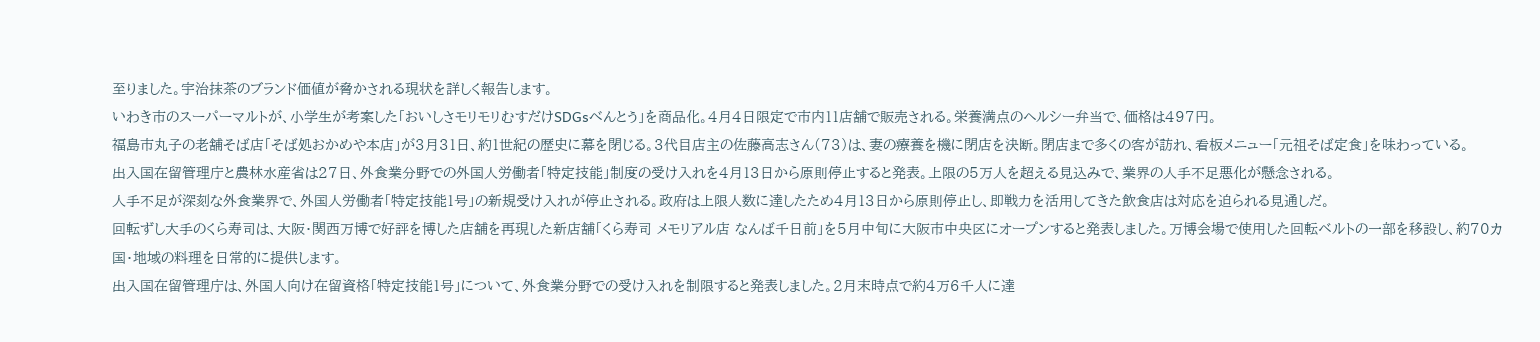至りました。宇治抹茶のブランド価値が脅かされる現状を詳しく報告します。
いわき市のスーパーマルトが、小学生が考案した「おいしさモリモリむすだけSDGsべんとう」を商品化。4月4日限定で市内11店舗で販売される。栄養満点のヘルシー弁当で、価格は497円。
福島市丸子の老舗そば店「そば処おかめや本店」が3月31日、約1世紀の歴史に幕を閉じる。3代目店主の佐藤高志さん(73)は、妻の療養を機に閉店を決断。閉店まで多くの客が訪れ、看板メニュー「元祖そば定食」を味わっている。
出入国在留管理庁と農林水産省は27日、外食業分野での外国人労働者「特定技能」制度の受け入れを4月13日から原則停止すると発表。上限の5万人を超える見込みで、業界の人手不足悪化が懸念される。
人手不足が深刻な外食業界で、外国人労働者「特定技能1号」の新規受け入れが停止される。政府は上限人数に達したため4月13日から原則停止し、即戦力を活用してきた飲食店は対応を迫られる見通しだ。
回転ずし大手のくら寿司は、大阪・関西万博で好評を博した店舗を再現した新店舗「くら寿司 メモリアル店 なんば千日前」を5月中旬に大阪市中央区にオープンすると発表しました。万博会場で使用した回転ベルトの一部を移設し、約70カ国・地域の料理を日常的に提供します。
出入国在留管理庁は、外国人向け在留資格「特定技能1号」について、外食業分野での受け入れを制限すると発表しました。2月末時点で約4万6千人に達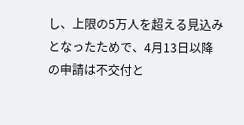し、上限の5万人を超える見込みとなったためで、4月13日以降の申請は不交付と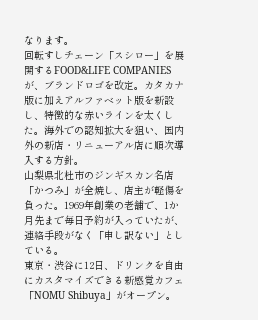なります。
回転すしチェーン「スシロー」を展開するFOOD&LIFE COMPANIESが、ブランドロゴを改定。カタカナ版に加えアルファベット版を新設し、特徴的な赤いラインを太くした。海外での認知拡大を狙い、国内外の新店・リニューアル店に順次導入する方針。
山梨県北杜市のジンギスカン名店「かつみ」が全焼し、店主が軽傷を負った。1969年創業の老舗で、1か月先まで毎日予約が入っていたが、連絡手段がなく「申し訳ない」としている。
東京・渋谷に12日、ドリンクを自由にカスタマイズできる新感覚カフェ「NOMU Shibuya」がオープン。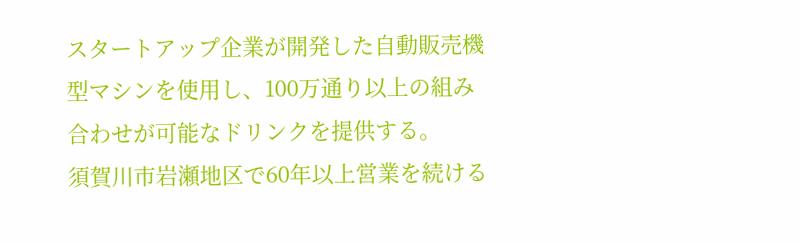スタートアップ企業が開発した自動販売機型マシンを使用し、100万通り以上の組み合わせが可能なドリンクを提供する。
須賀川市岩瀬地区で60年以上営業を続ける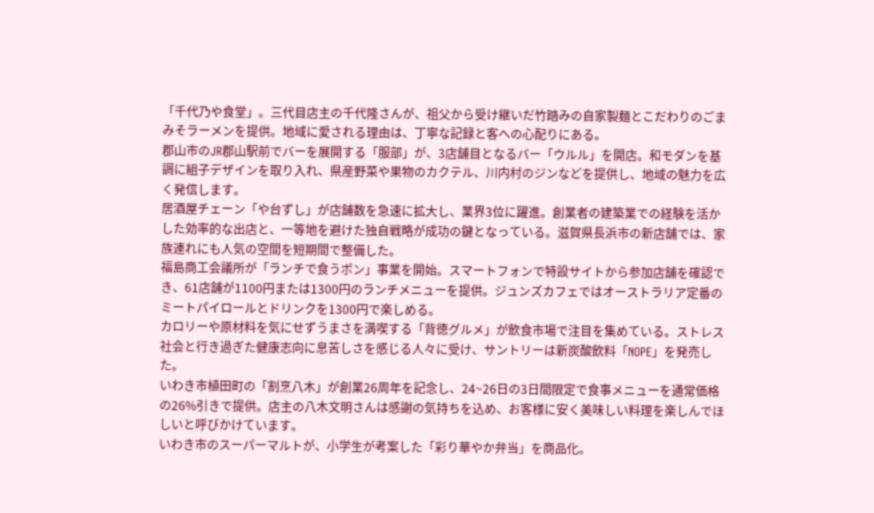「千代乃や食堂」。三代目店主の千代隆さんが、祖父から受け継いだ竹踏みの自家製麺とこだわりのごまみそラーメンを提供。地域に愛される理由は、丁寧な記録と客への心配りにある。
郡山市のJR郡山駅前でバーを展開する「服部」が、3店舗目となるバー「ウルル」を開店。和モダンを基調に組子デザインを取り入れ、県産野菜や果物のカクテル、川内村のジンなどを提供し、地域の魅力を広く発信します。
居酒屋チェーン「や台ずし」が店舗数を急速に拡大し、業界3位に躍進。創業者の建築業での経験を活かした効率的な出店と、一等地を避けた独自戦略が成功の鍵となっている。滋賀県長浜市の新店舗では、家族連れにも人気の空間を短期間で整備した。
福島商工会議所が「ランチで食うポン」事業を開始。スマートフォンで特設サイトから参加店舗を確認でき、61店舗が1100円または1300円のランチメニューを提供。ジュンズカフェではオーストラリア定番のミートパイロールとドリンクを1300円で楽しめる。
カロリーや原材料を気にせずうまさを満喫する「背徳グルメ」が飲食市場で注目を集めている。ストレス社会と行き過ぎた健康志向に息苦しさを感じる人々に受け、サントリーは新炭酸飲料「NOPE」を発売した。
いわき市植田町の「割烹八木」が創業26周年を記念し、24~26日の3日間限定で食事メニューを通常価格の26%引きで提供。店主の八木文明さんは感謝の気持ちを込め、お客様に安く美味しい料理を楽しんでほしいと呼びかけています。
いわき市のスーパーマルトが、小学生が考案した「彩り華やか弁当」を商品化。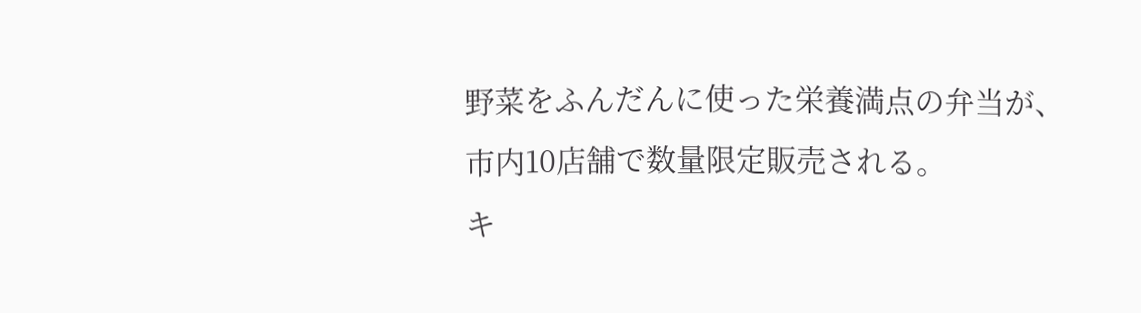野菜をふんだんに使った栄養満点の弁当が、市内10店舗で数量限定販売される。
キ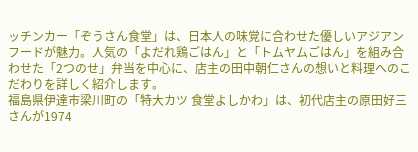ッチンカー「ぞうさん食堂」は、日本人の味覚に合わせた優しいアジアンフードが魅力。人気の「よだれ鶏ごはん」と「トムヤムごはん」を組み合わせた「2つのせ」弁当を中心に、店主の田中朝仁さんの想いと料理へのこだわりを詳しく紹介します。
福島県伊達市梁川町の「特大カツ 食堂よしかわ」は、初代店主の原田好三さんが1974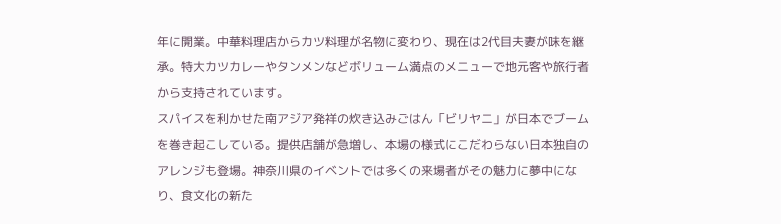年に開業。中華料理店からカツ料理が名物に変わり、現在は2代目夫妻が味を継承。特大カツカレーやタンメンなどボリューム満点のメニューで地元客や旅行者から支持されています。
スパイスを利かせた南アジア発祥の炊き込みごはん「ビリヤニ」が日本でブームを巻き起こしている。提供店舗が急増し、本場の様式にこだわらない日本独自のアレンジも登場。神奈川県のイベントでは多くの来場者がその魅力に夢中になり、食文化の新た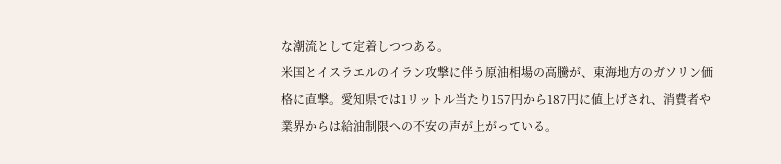な潮流として定着しつつある。
米国とイスラエルのイラン攻撃に伴う原油相場の高騰が、東海地方のガソリン価格に直撃。愛知県では1リットル当たり157円から187円に値上げされ、消費者や業界からは給油制限への不安の声が上がっている。